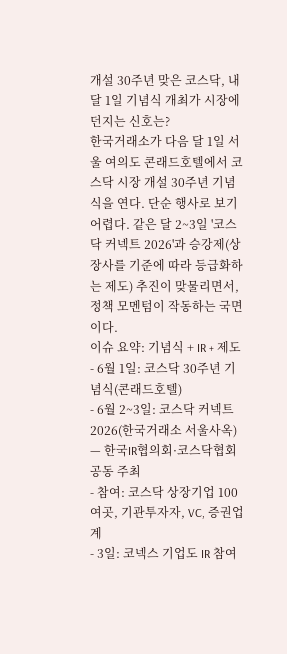개설 30주년 맞은 코스닥, 내달 1일 기념식 개최가 시장에 던지는 신호는?
한국거래소가 다음 달 1일 서울 여의도 콘래드호텔에서 코스닥 시장 개설 30주년 기념식을 연다. 단순 행사로 보기 어렵다. 같은 달 2~3일 '코스닥 커넥트 2026'과 승강제(상장사를 기준에 따라 등급화하는 제도) 추진이 맞물리면서, 정책 모멘텀이 작동하는 국면이다.
이슈 요약: 기념식 + IR + 제도
- 6월 1일: 코스닥 30주년 기념식(콘래드호텔)
- 6월 2~3일: 코스닥 커넥트 2026(한국거래소 서울사옥) — 한국IR협의회·코스닥협회 공동 주최
- 참여: 코스닥 상장기업 100여곳, 기관투자자, VC, 증권업계
- 3일: 코넥스 기업도 IR 참여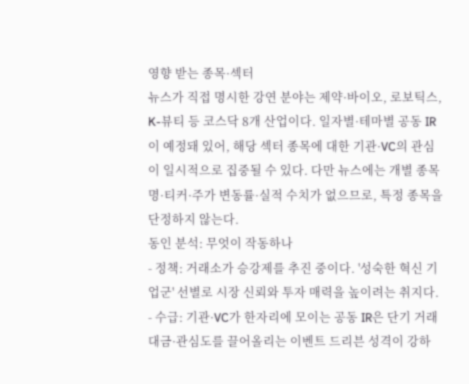영향 받는 종목·섹터
뉴스가 직접 명시한 강연 분야는 제약·바이오, 로보틱스, K-뷰티 등 코스닥 8개 산업이다. 일자별·테마별 공동 IR이 예정돼 있어, 해당 섹터 종목에 대한 기관·VC의 관심이 일시적으로 집중될 수 있다. 다만 뉴스에는 개별 종목명·티커·주가 변동률·실적 수치가 없으므로, 특정 종목을 단정하지 않는다.
동인 분석: 무엇이 작동하나
- 정책: 거래소가 승강제를 추진 중이다. '성숙한 혁신 기업군' 선별로 시장 신뢰와 투자 매력을 높이려는 취지다.
- 수급: 기관·VC가 한자리에 모이는 공동 IR은 단기 거래대금·관심도를 끌어올리는 이벤트 드리븐 성격이 강하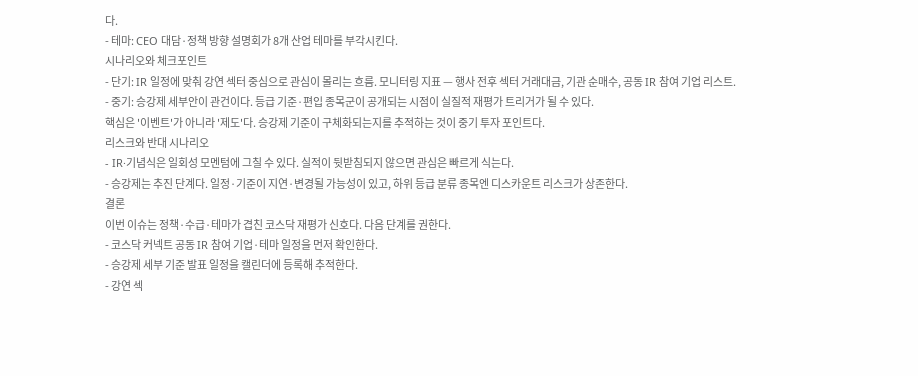다.
- 테마: CEO 대담·정책 방향 설명회가 8개 산업 테마를 부각시킨다.
시나리오와 체크포인트
- 단기: IR 일정에 맞춰 강연 섹터 중심으로 관심이 몰리는 흐름. 모니터링 지표 — 행사 전후 섹터 거래대금, 기관 순매수, 공동 IR 참여 기업 리스트.
- 중기: 승강제 세부안이 관건이다. 등급 기준·편입 종목군이 공개되는 시점이 실질적 재평가 트리거가 될 수 있다.
핵심은 '이벤트'가 아니라 '제도'다. 승강제 기준이 구체화되는지를 추적하는 것이 중기 투자 포인트다.
리스크와 반대 시나리오
- IR·기념식은 일회성 모멘텀에 그칠 수 있다. 실적이 뒷받침되지 않으면 관심은 빠르게 식는다.
- 승강제는 추진 단계다. 일정·기준이 지연·변경될 가능성이 있고, 하위 등급 분류 종목엔 디스카운트 리스크가 상존한다.
결론
이번 이슈는 정책·수급·테마가 겹친 코스닥 재평가 신호다. 다음 단계를 권한다.
- 코스닥 커넥트 공동 IR 참여 기업·테마 일정을 먼저 확인한다.
- 승강제 세부 기준 발표 일정을 캘린더에 등록해 추적한다.
- 강연 섹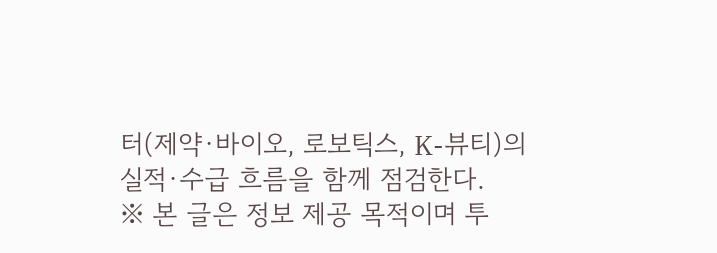터(제약·바이오, 로보틱스, K-뷰티)의 실적·수급 흐름을 함께 점검한다.
※ 본 글은 정보 제공 목적이며 투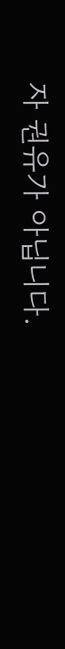자 권유가 아닙니다.